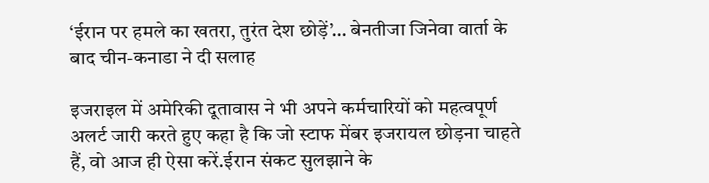‘ईरान पर हमले का खतरा, तुरंत देश छोड़ें’… बेनतीजा जिनेवा वार्ता के बाद चीन-कनाडा ने दी सलाह

इजराइल में अमेरिकी दूतावास ने भी अपने कर्मचारियों को महत्वपूर्ण अलर्ट जारी करते हुए कहा है कि जो स्टाफ मेंबर इजरायल छोड़ना चाहते हैं, वो आज ही ऐसा करें.ईरान संकट सुलझाने के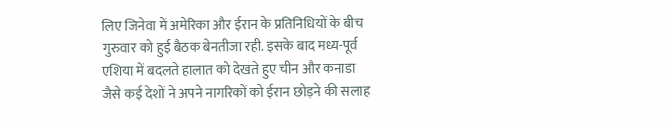लिए जिनेवा में अमेरिका और ईरान के प्रतिनिधियों के बीच गुरुवार को हुई बैठक बेनतीजा रही. इसके बाद मध्य-पूर्व एशिया में बदलते हालात को देखते हुए चीन और कनाडा जैसे कई देशों ने अपने नागरिकों को ईरान छोड़ने की सलाह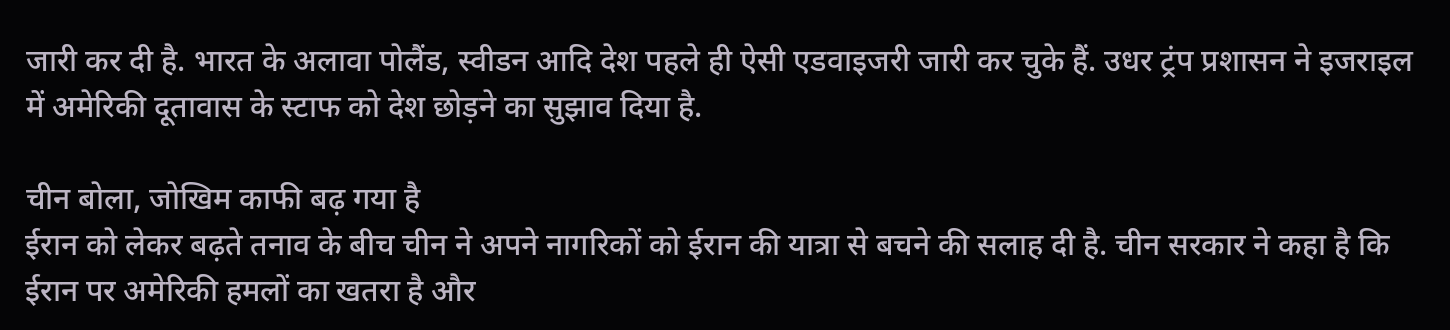जारी कर दी है. भारत के अलावा पोलैंड, स्वीडन आदि देश पहले ही ऐसी एडवाइजरी जारी कर चुके हैं. उधर ट्रंप प्रशासन ने इजराइल में अमेरिकी दूतावास के स्टाफ को देश छोड़ने का सुझाव दिया है.

चीन बोला, जोखिम काफी बढ़ गया है
ईरान को लेकर बढ़ते तनाव के बीच चीन ने अपने नागरिकों को ईरान की यात्रा से बचने की सलाह दी है. चीन सरकार ने कहा है कि ईरान पर अमेरिकी हमलों का खतरा है और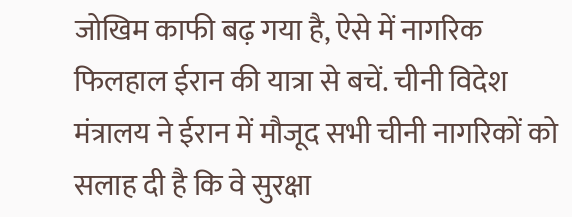जोखिम काफी बढ़ गया है, ऐसे में नागरिक फिलहाल ईरान की यात्रा से बचें. चीनी विदेश मंत्रालय ने ईरान में मौजूद सभी चीनी नागरिकों को सलाह दी है कि वे सुरक्षा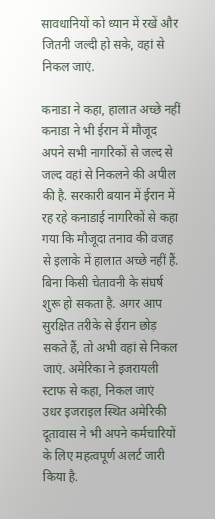सावधानियों को ध्यान में रखें और जितनी जल्दी हो सके, वहां से निकल जाएं.

कनाडा ने कहा, हालात अच्छे नहीं
कनाडा ने भी ईरान में मौजूद अपने सभी नागरिकों से जल्द से जल्द वहां से निकलने की अपील की है. सरकारी बयान में ईरान में रह रहे कनाडाई नागरिकों से कहा गया कि मौजूदा तनाव की वजह से इलाके में हालात अच्छे नहीं हैं. बिना किसी चेतावनी के संघर्ष शुरू हो सकता है. अगर आप सुरक्षित तरीके से ईरान छोड़ सकते हैं, तो अभी वहां से निकल जाएं. अमेरिका ने इजरायली स्टाफ से कहा, निकल जाएं
उधर इजराइल स्थित अमेरिकी दूतावास ने भी अपने कर्मचारियों के लिए महत्वपूर्ण अलर्ट जारी किया है.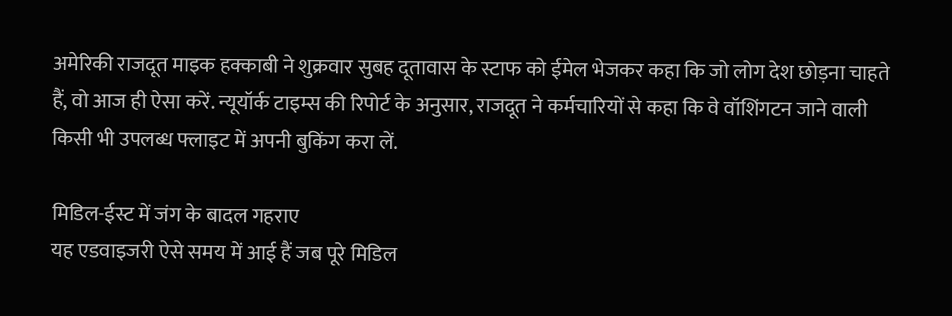अमेरिकी राजदूत माइक हक्काबी ने शुक्रवार सुबह दूतावास के स्टाफ को ईमेल भेजकर कहा कि जो लोग देश छोड़ना चाहते हैं, वो आज ही ऐसा करें. न्यूयॉर्क टाइम्स की रिपोर्ट के अनुसार, राजदूत ने कर्मचारियों से कहा कि वे वॉशिंगटन जाने वाली किसी भी उपलब्ध फ्लाइट में अपनी बुकिंग करा लें.

मिडिल-ईस्ट में जंग के बादल गहराए
यह एडवाइजरी ऐसे समय में आई हैं जब पूरे मिडिल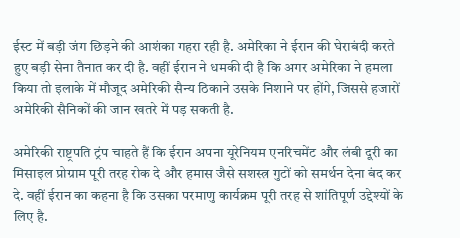ईस्ट में बड़ी जंग छिड़ने की आशंका गहरा रही है. अमेरिका ने ईरान की घेराबंदी करते हुए बड़ी सेना तैनात कर दी है. वहीं ईरान ने धमकी दी है कि अगर अमेरिका ने हमला किया तो इलाके में मौजूद अमेरिकी सैन्य ठिकाने उसके निशाने पर होंगे, जिससे हजारों अमेरिकी सैनिकों की जान खतरे में पड़ सकती है.

अमेरिकी राष्ट्रपति ट्रंप चाहते हैं कि ईरान अपना यूरेनियम एनरिचमेंट और लंबी दूरी का मिसाइल प्रोग्राम पूरी तरह रोक दे और हमास जैसे सशस्त्र गुटों को समर्थन देना बंद कर दे. वहीं ईरान का कहना है कि उसका परमाणु कार्यक्रम पूरी तरह से शांतिपूर्ण उद्देश्यों के लिए है.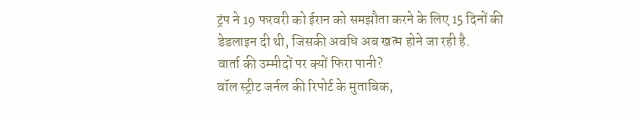ट्रंप ने 19 फरवरी को ईरान को समझौता करने के लिए 15 दिनों की डेडलाइन दी थी, जिसकी अवधि अब खत्म होने जा रही है.
वार्ता की उम्मीदों पर क्यों फिरा पानी?
वॉल स्ट्रीट जर्नल की रिपोर्ट के मुताबिक,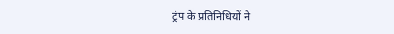ट्रंप के प्रतिनिधियों ने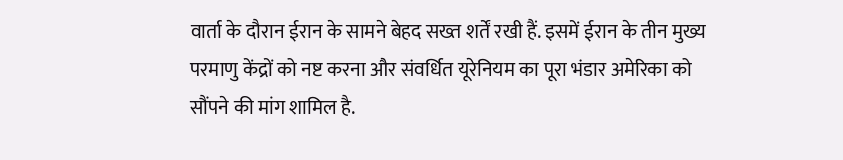वार्ता के दौरान ईरान के सामने बेहद सख्त शर्तें रखी हैं. इसमें ईरान के तीन मुख्य परमाणु केंद्रों को नष्ट करना और संवर्धित यूरेनियम का पूरा भंडार अमेरिका को सौंपने की मांग शामिल है.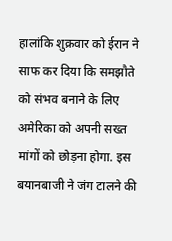हालांकि शुक्रवार को ईरान ने साफ कर दिया कि समझौते को संभव बनाने के लिए अमेरिका को अपनी सख्त मांगों को छोड़ना होगा. इस बयानबाजी ने जंग टालने की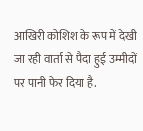आखिरी कोशिश के रूप में देखी जा रही वार्ता से पैदा हुई उम्मीदों पर पानी फेर दिया है.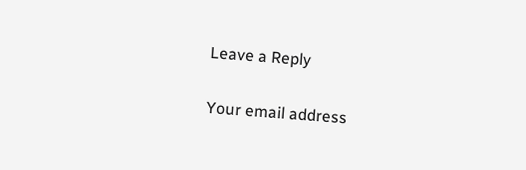Leave a Reply

Your email address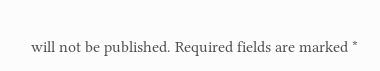will not be published. Required fields are marked *